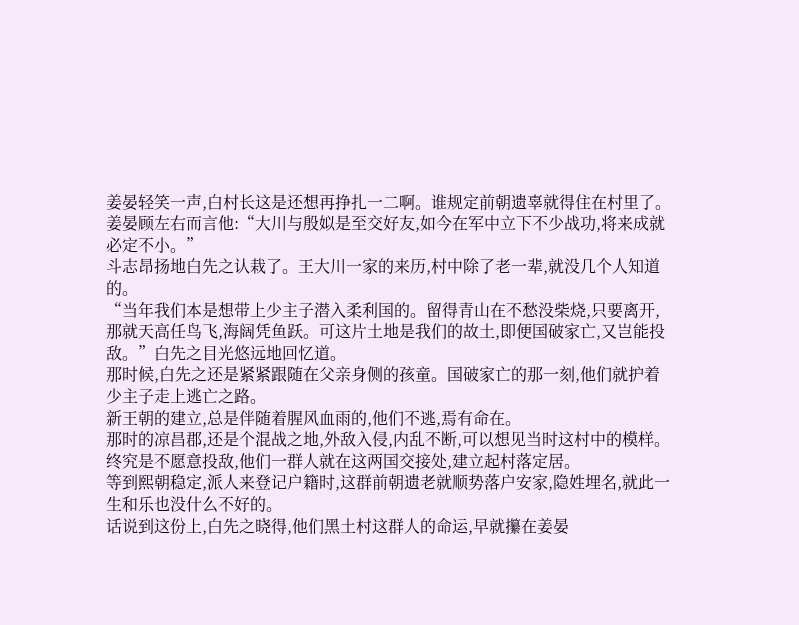姜晏轻笑一声,白村长这是还想再挣扎一二啊。谁规定前朝遗辜就得住在村里了。
姜晏顾左右而言他:“大川与殷姒是至交好友,如今在军中立下不少战功,将来成就必定不小。”
斗志昂扬地白先之认栽了。王大川一家的来历,村中除了老一辈,就没几个人知道的。
“当年我们本是想带上少主子潜入柔利国的。留得青山在不愁没柴烧,只要离开,那就天高任鸟飞,海阔凭鱼跃。可这片土地是我们的故土,即便国破家亡,又岂能投敌。”白先之目光悠远地回忆道。
那时候,白先之还是紧紧跟随在父亲身侧的孩童。国破家亡的那一刻,他们就护着少主子走上逃亡之路。
新王朝的建立,总是伴随着腥风血雨的,他们不逃,焉有命在。
那时的凉昌郡,还是个混战之地,外敌入侵,内乱不断,可以想见当时这村中的模样。
终究是不愿意投敌,他们一群人就在这两国交接处,建立起村落定居。
等到熙朝稳定,派人来登记户籍时,这群前朝遗老就顺势落户安家,隐姓埋名,就此一生和乐也没什么不好的。
话说到这份上,白先之晓得,他们黑土村这群人的命运,早就攥在姜晏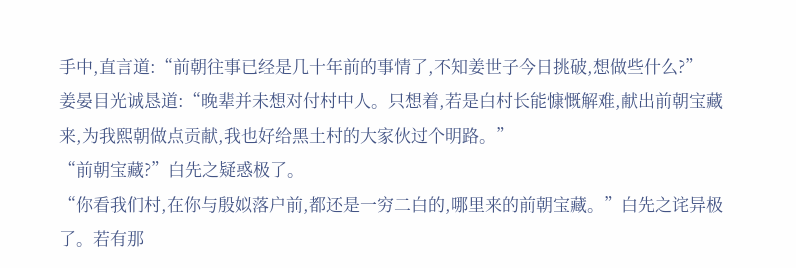手中,直言道:“前朝往事已经是几十年前的事情了,不知姜世子今日挑破,想做些什么?”
姜晏目光诚恳道:“晚辈并未想对付村中人。只想着,若是白村长能慷慨解难,献出前朝宝藏来,为我熙朝做点贡献,我也好给黑土村的大家伙过个明路。”
“前朝宝藏?”白先之疑惑极了。
“你看我们村,在你与殷姒落户前,都还是一穷二白的,哪里来的前朝宝藏。”白先之诧异极了。若有那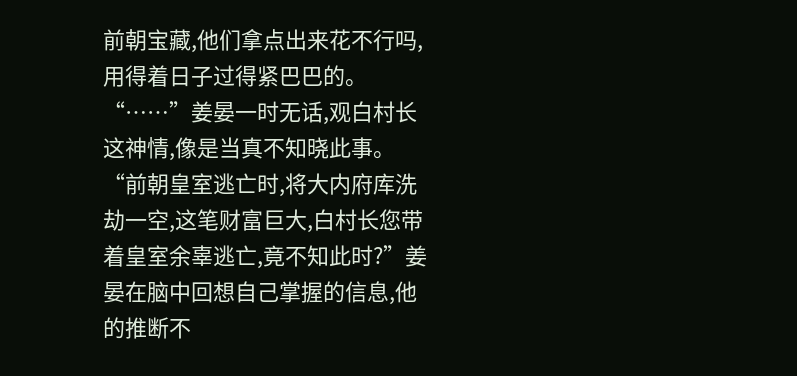前朝宝藏,他们拿点出来花不行吗,用得着日子过得紧巴巴的。
“……”姜晏一时无话,观白村长这神情,像是当真不知晓此事。
“前朝皇室逃亡时,将大内府库洗劫一空,这笔财富巨大,白村长您带着皇室余辜逃亡,竟不知此时?”姜晏在脑中回想自己掌握的信息,他的推断不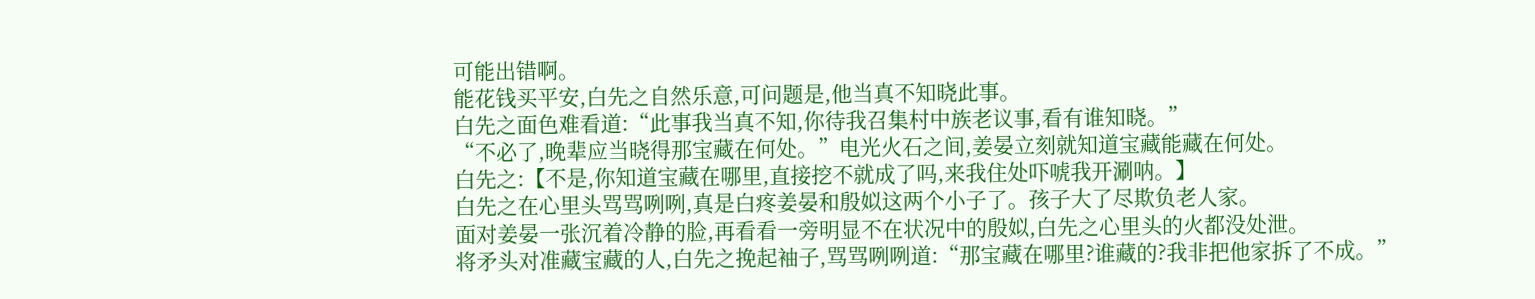可能出错啊。
能花钱买平安,白先之自然乐意,可问题是,他当真不知晓此事。
白先之面色难看道:“此事我当真不知,你待我召集村中族老议事,看有谁知晓。”
“不必了,晚辈应当晓得那宝藏在何处。”电光火石之间,姜晏立刻就知道宝藏能藏在何处。
白先之:【不是,你知道宝藏在哪里,直接挖不就成了吗,来我住处吓唬我开涮呐。】
白先之在心里头骂骂咧咧,真是白疼姜晏和殷姒这两个小子了。孩子大了尽欺负老人家。
面对姜晏一张沉着冷静的脸,再看看一旁明显不在状况中的殷姒,白先之心里头的火都没处泄。
将矛头对准藏宝藏的人,白先之挽起袖子,骂骂咧咧道:“那宝藏在哪里?谁藏的?我非把他家拆了不成。”